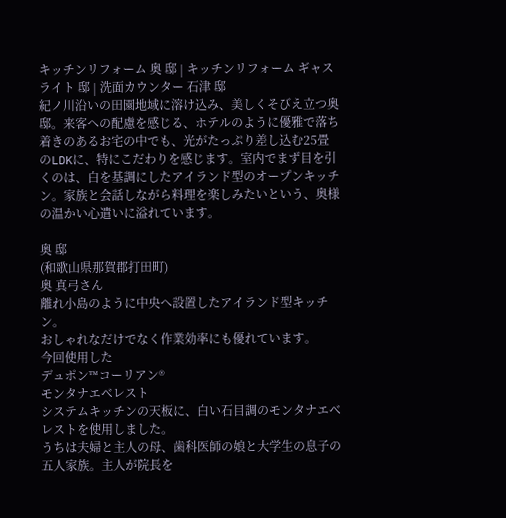キッチンリフォーム 奥 邸 | キッチンリフォーム ギャスライト 邸 | 洗面カウンター 石津 邸
紀ノ川沿いの田園地域に溶け込み、美しくそびえ立つ奥邸。来客への配慮を感じる、ホテルのように優雅で落ち着きのあるお宅の中でも、光がたっぷり差し込む25畳のLDKに、特にこだわりを感じます。室内でまず目を引くのは、白を基調にしたアイランド型のオープンキッチン。家族と会話しながら料理を楽しみたいという、奥様の温かい心遣いに溢れています。

奥 邸
(和歌山県那賀郡打田町)
奥 真弓さん
離れ小島のように中央へ設置したアイランド型キッチン。
おしゃれなだけでなく作業効率にも優れています。
今回使用した
デュポン™コーリアン®
モンタナエベレスト
システムキッチンの天板に、白い石目調のモンタナエベレストを使用しました。
うちは夫婦と主人の母、歯科医師の娘と大学生の息子の五人家族。主人が院長を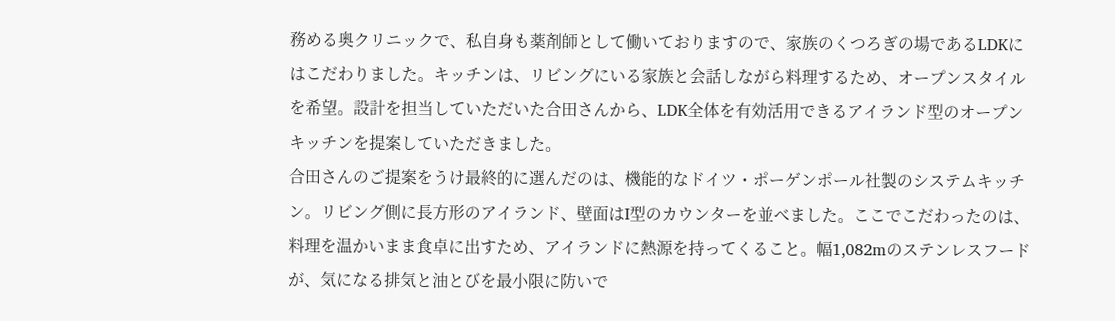務める奥クリニックで、私自身も薬剤師として働いておりますので、家族のくつろぎの場であるLDKにはこだわりました。キッチンは、リビングにいる家族と会話しながら料理するため、オープンスタイルを希望。設計を担当していただいた合田さんから、LDK全体を有効活用できるアイランド型のオープンキッチンを提案していただきました。
合田さんのご提案をうけ最終的に選んだのは、機能的なドイツ・ポーゲンポール社製のシステムキッチン。リビング側に長方形のアイランド、壁面はI型のカウンターを並べました。ここでこだわったのは、料理を温かいまま食卓に出すため、アイランドに熱源を持ってくること。幅1,082mのステンレスフードが、気になる排気と油とびを最小限に防いで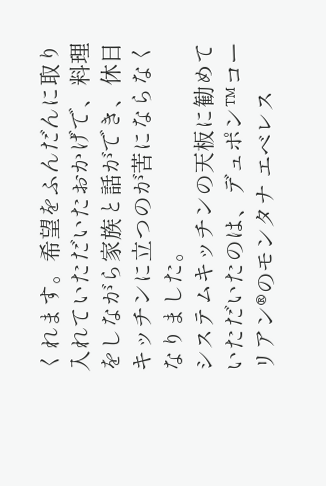くれます。希望をふんだんに取り入れていただいたおかげで、料理をしながら家族と話ができ、休日キッチンに立つのが苦にならなくなりました。
システムキッチンの天板に勧めていただいたのは、デュポン™コーリアン®のモンタナ エベレス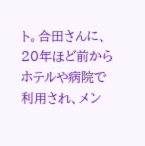ト。合田さんに、20年ほど前からホテルや病院で利用され、メン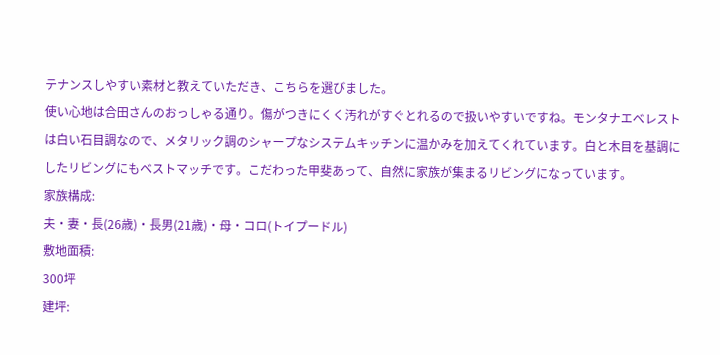テナンスしやすい素材と教えていただき、こちらを選びました。
使い心地は合田さんのおっしゃる通り。傷がつきにくく汚れがすぐとれるので扱いやすいですね。モンタナエベレストは白い石目調なので、メタリック調のシャープなシステムキッチンに温かみを加えてくれています。白と木目を基調にしたリビングにもベストマッチです。こだわった甲斐あって、自然に家族が集まるリビングになっています。
家族構成:
夫・妻・長(26歳)・長男(21歳)・母・コロ(トイプードル)
敷地面積:
300坪
建坪: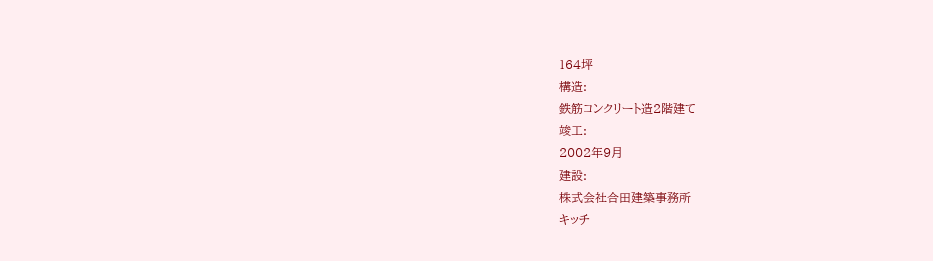164坪
構造:
鉄筋コンクリート造2階建て
竣工:
2002年9月
建設:
株式会社合田建築事務所
キッチ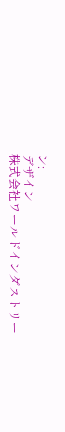ン:
デザイン
株式会社ワールドインダストリー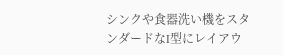シンクや食器洗い機をスタンダードなI型にレイアウ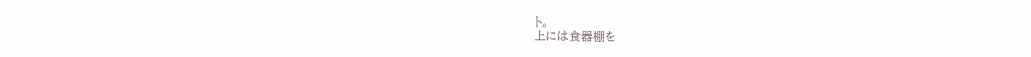ト。
上には食器棚を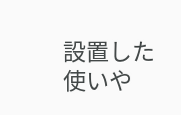設置した使いや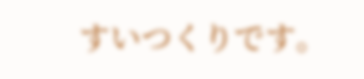すいつくりです。